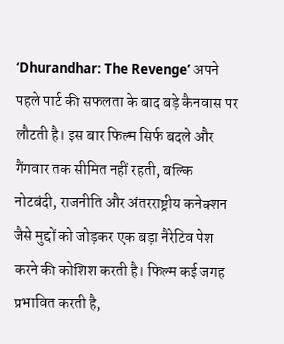‘Dhurandhar: The Revenge’ अपने पहले पार्ट की सफलता के बाद बड़े कैनवास पर लौटती है। इस बार फिल्म सिर्फ बदले और गैंगवार तक सीमित नहीं रहती, बल्कि नोटबंदी, राजनीति और अंतरराष्ट्रीय कनेक्शन जैसे मुद्दों को जोड़कर एक बड़ा नैरेटिव पेश करने की कोशिश करती है। फिल्म कई जगह प्रभावित करती है,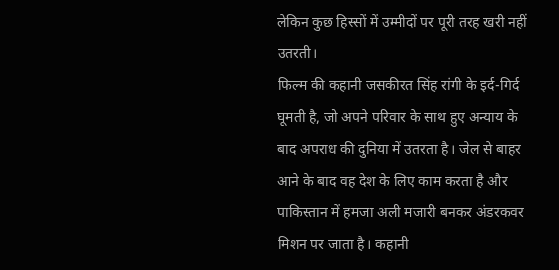लेकिन कुछ हिस्सों में उम्मीदों पर पूरी तरह खरी नहीं उतरती।
फिल्म की कहानी जसकीरत सिंह रांगी के इर्द-गिर्द घूमती है, जो अपने परिवार के साथ हुए अन्याय के बाद अपराध की दुनिया में उतरता है। जेल से बाहर आने के बाद वह देश के लिए काम करता है और पाकिस्तान में हमजा अली मजारी बनकर अंडरकवर मिशन पर जाता है। कहानी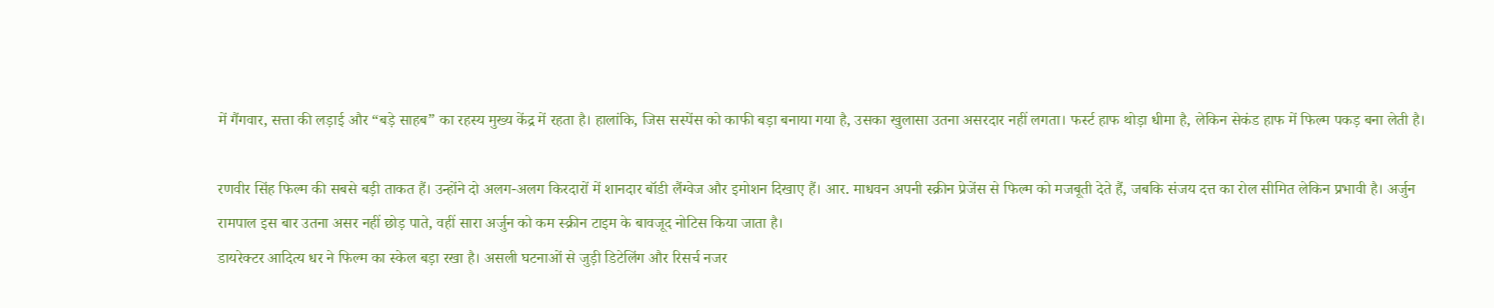में गैंगवार, सत्ता की लड़ाई और “बड़े साहब” का रहस्य मुख्य केंद्र में रहता है। हालांकि, जिस सस्पेंस को काफी बड़ा बनाया गया है, उसका खुलासा उतना असरदार नहीं लगता। फर्स्ट हाफ थोड़ा धीमा है, लेकिन सेकंड हाफ में फिल्म पकड़ बना लेती है।

रणवीर सिंह फिल्म की सबसे बड़ी ताकत हैं। उन्होंने दो अलग-अलग किरदारों में शानदार बॉडी लैंग्वेज और इमोशन दिखाए हैं। आर. माधवन अपनी स्क्रीन प्रेजेंस से फिल्म को मजबूती देते हैं, जबकि संजय दत्त का रोल सीमित लेकिन प्रभावी है। अर्जुन रामपाल इस बार उतना असर नहीं छोड़ पाते, वहीं सारा अर्जुन को कम स्क्रीन टाइम के बावजूद नोटिस किया जाता है।
डायरेक्टर आदित्य धर ने फिल्म का स्केल बड़ा रखा है। असली घटनाओं से जुड़ी डिटेलिंग और रिसर्च नजर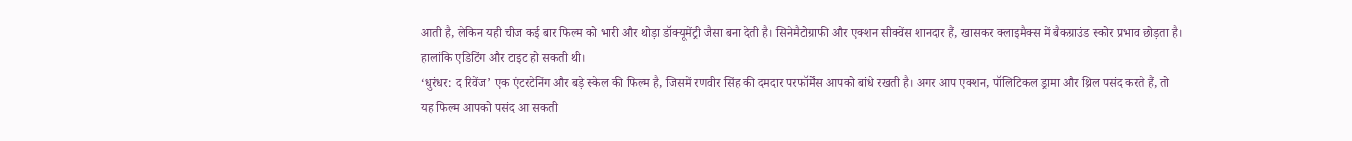आती है, लेकिन यही चीज कई बार फिल्म को भारी और थोड़ा डॉक्यूमेंट्री जैसा बना देती है। सिनेमैटोग्राफी और एक्शन सीक्वेंस शानदार हैं, खासकर क्लाइमैक्स में बैकग्राउंड स्कोर प्रभाव छोड़ता है। हालांकि एडिटिंग और टाइट हो सकती थी।
‘धुरंधर: द रिवेंज’ एक एंटरटेनिंग और बड़े स्केल की फिल्म है, जिसमें रणवीर सिंह की दमदार परफॉर्मेंस आपको बांधे रखती है। अगर आप एक्शन, पॉलिटिकल ड्रामा और थ्रिल पसंद करते हैं, तो यह फिल्म आपको पसंद आ सकती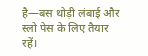है—बस थोड़ी लंबाई और स्लो पेस के लिए तैयार रहें।